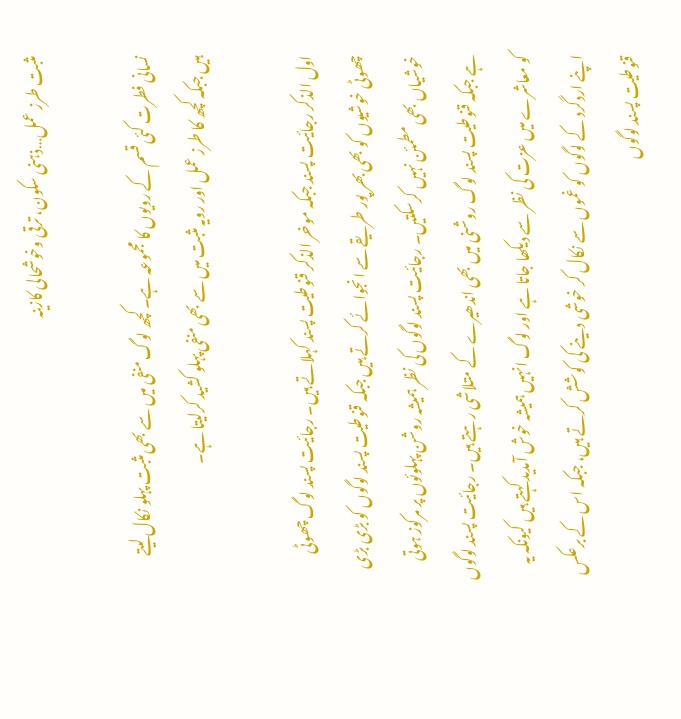مثبت طرز عمل…ذہنی سکون، ترقی وخوشحالی کازینہ

نسانی فطرت کئی قسم کے رویوں کا مجموعہ ہے۔ کچھ لوگ منفی میں سے بھی مثبت پہلو نکال لیتے ہیں جبکہ کچھ کا طرز عمل اور رویہ مثبت میں سے بھی منفی پہلو کشید کرلیتا ہے۔

اول الذکر رجائیت پسند جبکہ موخر الذکر قنوطیت پسند کہلاتے ہیں۔ رجائیت پسند لوگ چھوٹی چھوٹی خوشیوں کو بھی بھر پور طریقے سے انجوائے کرتے ہیں جبکہ قنوطیت پسند لوگوں کو بڑی بڑی خوشیاں بھی مطمئن نہیں کرسکتیں۔ رجائیت پسند لوگوں کی نظر ہمیشہ روشن پہلوئوں پر مرکوز ہوتی ہے جبکہ قنوطیت پسند لوگ روشنی میں بھی اندھیرے کے متلاشی رہتے ہیں۔ رجائیت پسند لوگوں کو معاشرے میں عزت کی نظر سے دیکھا جاتا ہے اور لوگ انہیں ہمیشہ خوش آمدید کہتے ہیں کیونکہ یہ اپنے اردگرد کے لوگوں کو غموں سے نکال کر خوشی دینے کی کوشش کرتے ہیں، جبکہ اس کے برعکس قنوطیت پسند لوگوں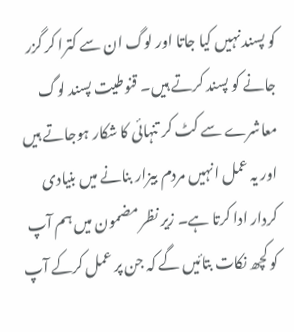کو پسند نہیں کیا جاتا اور لوگ ان سے کترا کر گزر جانے کو پسند کرتے ہیں۔ قنوطیت پسند لوگ معاشرے سے کٹ کر تنہائی کا شکار ہوجاتے ہیں اور یہ عمل انہیں مردم بیزار بنانے میں بنیادی کردار ادا کرتا ہے۔ زیر نظر مضمون میں ہم آپ کو کچھ نکات بتائیں گے کہ جن پر عمل کرکے آپ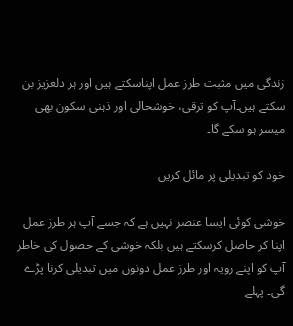زندگی میں مثبت طرز عمل اپناسکتے ہیں اور ہر دلعزیز بن سکتے ہیں۔آپ کو ترقی، خوشحالی اور ذہنی سکون بھی میسر ہو سکے گا۔

خود کو تبدیلی پر مائل کریں

خوشی کوئی ایسا عنصر نہیں ہے کہ جسے آپ ہر طرز عمل اپنا کر حاصل کرسکتے ہیں بلکہ خوشی کے حصول کی خاطر آپ کو اپنے رویہ اور طرز عمل دونوں میں تبدیلی کرنا پڑے گی۔ پہلے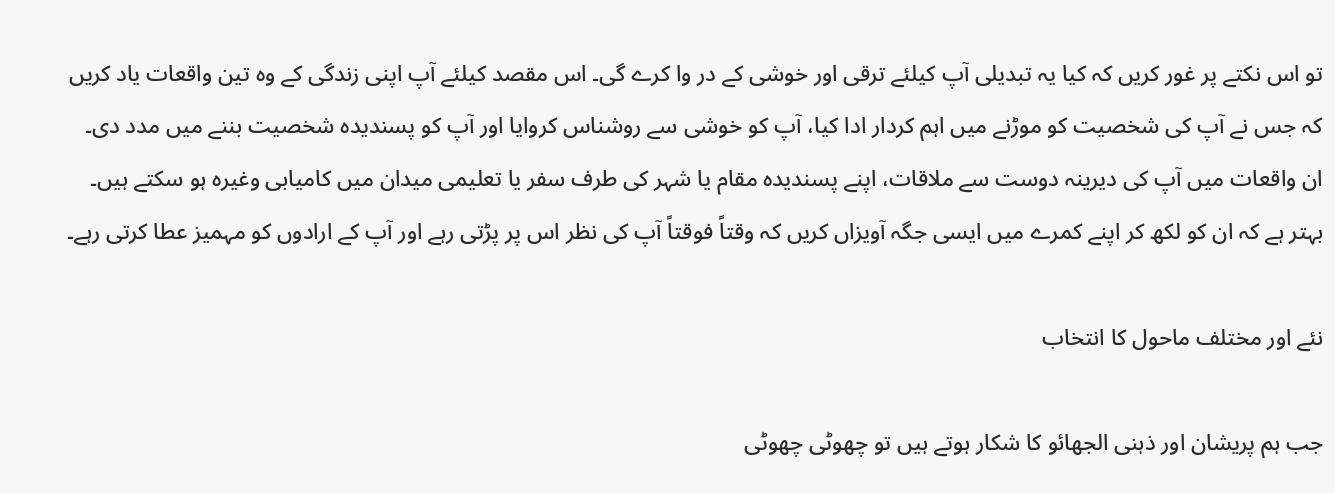تو اس نکتے پر غور کریں کہ کیا یہ تبدیلی آپ کیلئے ترقی اور خوشی کے در وا کرے گی۔ اس مقصد کیلئے آپ اپنی زندگی کے وہ تین واقعات یاد کریں کہ جس نے آپ کی شخصیت کو موڑنے میں اہم کردار ادا کیا، آپ کو خوشی سے روشناس کروایا اور آپ کو پسندیدہ شخصیت بننے میں مدد دی۔ ان واقعات میں آپ کی دیرینہ دوست سے ملاقات، اپنے پسندیدہ مقام یا شہر کی طرف سفر یا تعلیمی میدان میں کامیابی وغیرہ ہو سکتے ہیں۔ بہتر ہے کہ ان کو لکھ کر اپنے کمرے میں ایسی جگہ آویزاں کریں کہ وقتاً فوقتاً آپ کی نظر اس پر پڑتی رہے اور آپ کے ارادوں کو مہمیز عطا کرتی رہے۔

نئے اور مختلف ماحول کا انتخاب

جب ہم پریشان اور ذہنی الجھائو کا شکار ہوتے ہیں تو چھوٹی چھوٹی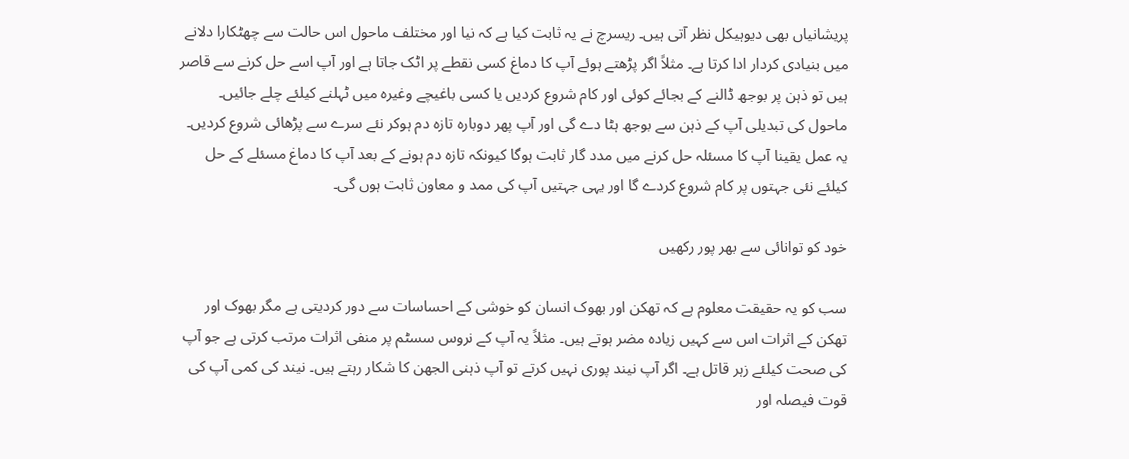پریشانیاں بھی دیوہیکل نظر آتی ہیں۔ ریسرچ نے یہ ثابت کیا ہے کہ نیا اور مختلف ماحول اس حالت سے چھٹکارا دلانے میں بنیادی کردار ادا کرتا ہے۔ مثلاً اگر پڑھتے ہوئے آپ کا دماغ کسی نقطے پر اٹک جاتا ہے اور آپ اسے حل کرنے سے قاصر ہیں تو ذہن پر بوجھ ڈالنے کے بجائے کوئی اور کام شروع کردیں یا کسی باغیچے وغیرہ میں ٹہلنے کیلئے چلے جائیں۔ ماحول کی تبدیلی آپ کے ذہن سے بوجھ ہٹا دے گی اور آپ پھر دوبارہ تازہ دم ہوکر نئے سرے سے پڑھائی شروع کردیں۔ یہ عمل یقینا آپ کا مسئلہ حل کرنے میں مدد گار ثابت ہوگا کیونکہ تازہ دم ہونے کے بعد آپ کا دماغ مسئلے کے حل کیلئے نئی جہتوں پر کام شروع کردے گا اور یہی جہتیں آپ کی ممد و معاون ثابت ہوں گی۔

خود کو توانائی سے بھر پور رکھیں

سب کو یہ حقیقت معلوم ہے کہ تھکن اور بھوک انسان کو خوشی کے احساسات سے دور کردیتی ہے مگر بھوک اور تھکن کے اثرات اس سے کہیں زیادہ مضر ہوتے ہیں۔ مثلاً یہ آپ کے نروس سسٹم پر منفی اثرات مرتب کرتی ہے جو آپ کی صحت کیلئے زہر قاتل ہے۔ اگر آپ نیند پوری نہیں کرتے تو آپ ذہنی الجھن کا شکار رہتے ہیں۔ نیند کی کمی آپ کی قوت فیصلہ اور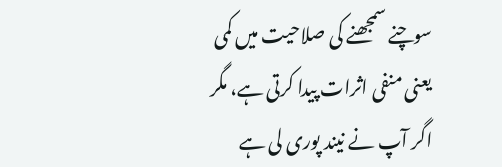سوچنے سمجھنے کی صلاحیت میں کمی یعنی منفی اثرات پیدا کرتی ہے، مگر اگر آپ نے نیند پوری لی ہے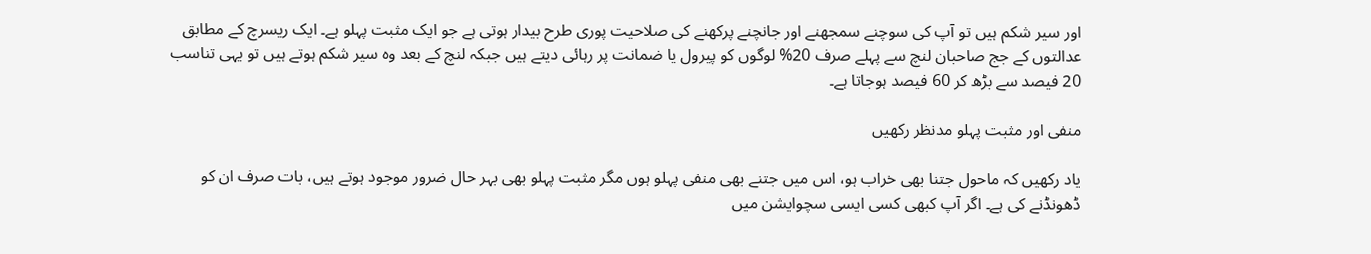اور سیر شکم ہیں تو آپ کی سوچنے سمجھنے اور جانچنے پرکھنے کی صلاحیت پوری طرح بیدار ہوتی ہے جو ایک مثبت پہلو ہے۔ ایک ریسرچ کے مطابق عدالتوں کے جج صاحبان لنچ سے پہلے صرف 20% لوگوں کو پیرول یا ضمانت پر رہائی دیتے ہیں جبکہ لنچ کے بعد وہ سیر شکم ہوتے ہیں تو یہی تناسب 20 فیصد سے بڑھ کر 60 فیصد ہوجاتا ہے۔

منفی اور مثبت پہلو مدنظر رکھیں

یاد رکھیں کہ ماحول جتنا بھی خراب ہو، اس میں جتنے بھی منفی پہلو ہوں مگر مثبت پہلو بھی بہر حال ضرور موجود ہوتے ہیں، بات صرف ان کو ڈھونڈنے کی ہے۔ اگر آپ کبھی کسی ایسی سچوایشن میں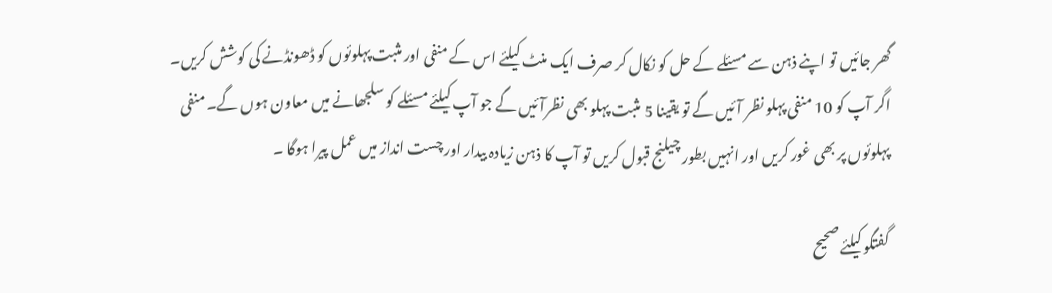گھر جائیں تو اپنے ذہن سے مسئلے کے حل کو نکال کر صرف ایک منٹ کیلئے اس کے منفی اور مثبت پہلوئوں کو ڈھونڈنے کی کوشش کریں۔ اگر آپ کو 10 منفی پہلو نظر آئیں گے تو یقینا 5 مثبت پہلو بھی نظرآئیں گے جو آپ کیلئے مسئلے کو سلجھانے میں معاون ہوں گے۔ منفی پہلوئوں پر بھی غور کریں اور انہیں بطور چیلنج قبول کریں تو آپ کا ذہن زیادہ بیدار اور چست انداز میں عمل پیرا ہوگا ۔

گفتگو کیلئے صحیح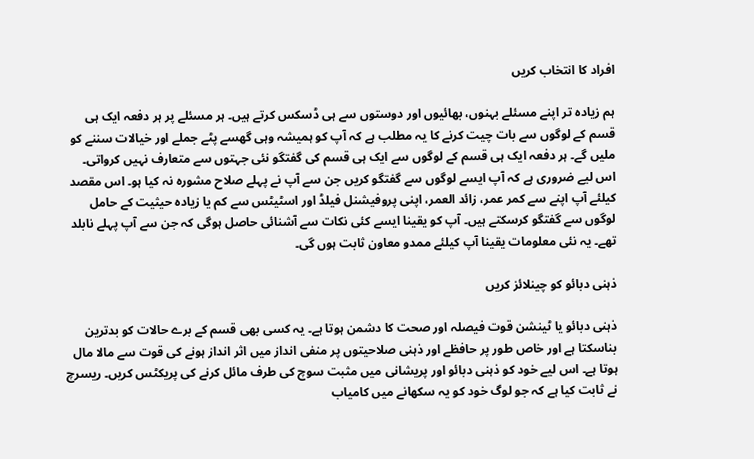افراد کا انتخاب کریں

ہم زیادہ تر اپنے مسئلے بہنوں، بھائیوں اور دوستوں سے ہی ڈسکس کرتے ہیں۔ ہر مسئلے پر ہر دفعہ ایک ہی قسم کے لوگوں سے بات چیت کرنے کا یہ مطلب ہے کہ آپ کو ہمیشہ وہی گھسے پٹے جملے اور خیالات سننے کو ملیں گے۔ ہر دفعہ ایک ہی قسم کے لوگوں سے ایک ہی قسم کی گفتگو نئی جہتوں سے متعارف نہیں کرواتی۔ اس لیے ضروری ہے کہ آپ ایسے لوگوں سے گفتگو کریں جن سے آپ نے پہلے صلاح مشورہ نہ کیا ہو۔ اس مقصد کیلئے آپ اپنے سے کمر عمر، زائد العمر، اپنی پروفیشنل فیلڈ اور اسٹیٹس سے کم یا زیادہ حیثیت کے حامل لوگوں سے گفتگو کرسکتے ہیں۔ آپ کو یقینا ایسے کئی نکات سے آشنائی حاصل ہوگی کہ جن سے آپ پہلے نابلد تھے۔ یہ نئی معلومات یقینا آپ کیلئے ممدو معاون ثابت ہوں گی۔

ذہنی دبائو کو چینلائز کریں

ذہنی دبائو یا ٹینشن قوت فیصلہ اور صحت کا دشمن ہوتا ہے۔ یہ کسی بھی قسم کے برے حالات کو بدترین بناسکتا ہے اور خاص طور پر حافظے اور ذہنی صلاحیتوں پر منفی انداز میں اثر انداز ہونے کی قوت سے مالا مال ہوتا ہے۔ اس لیے خود کو ذہنی دبائو اور پریشانی میں مثبت سوچ کی طرف مائل کرنے کی پریکٹس کریں۔ ریسرچ نے ثابت کیا ہے کہ جو لوگ خود کو یہ سکھانے میں کامیاب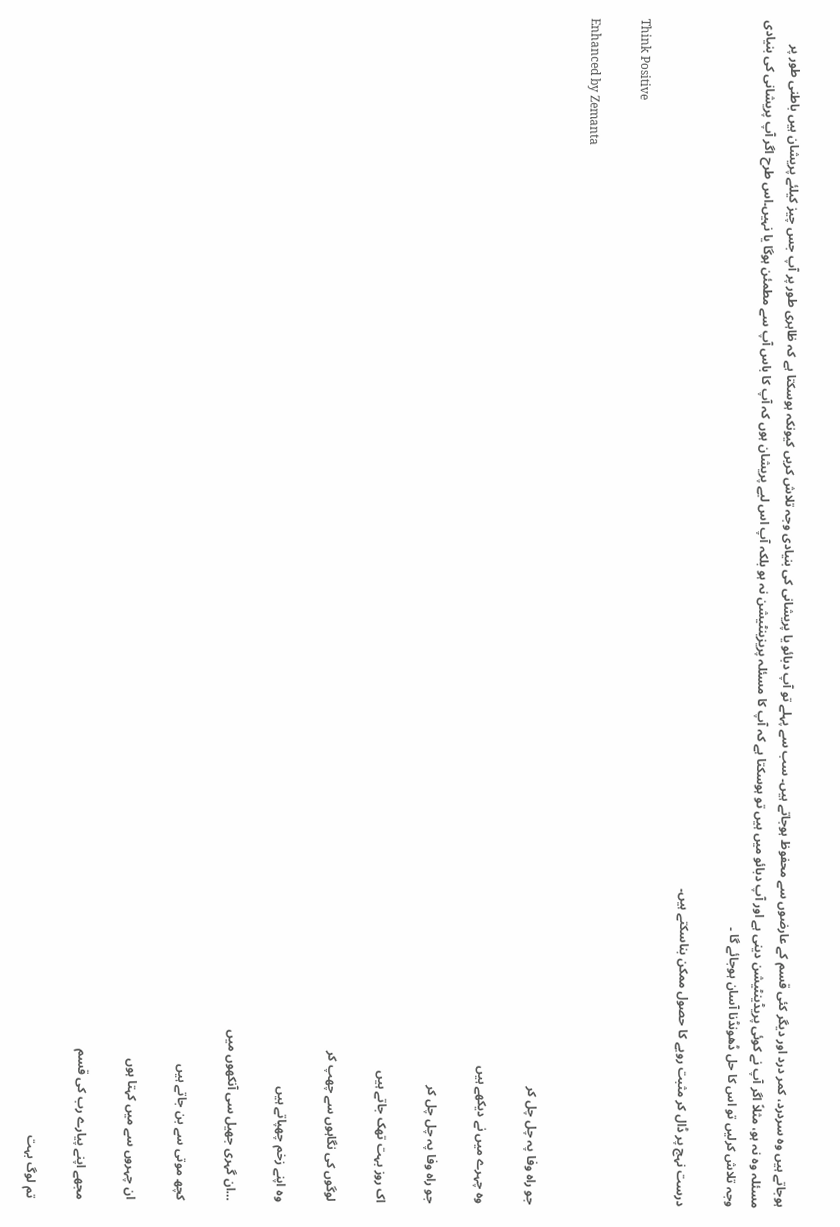ہوجاتے ہیں وہ سردرد، کمر درد اور دیگر کئی قسم کے عارضوں سے محفوظ ہوجاتے ہیں۔ سب سے پہلے تو آپ دبائو یا پریشانی کی بنیادی وجہ تلاش کریں کیونکہ ہوسکتا ہے کہ ظاہری طور پر آپ جس چیز کیلئے پریشان ہیں باطنی طور پر مسئلہ وہ نہ ہو، مثلاً اگر آپ نے کوئی پریڈینٹیشن دینی ہے اور آپ دبائو میں ہیں تو ہوسکتا ہے کہ آپ کا مسئلہ پریزینٹیشن نہ ہو بلکہ آپ اس لیے پریشان ہوں کہ آپ کا باس آپ سے مطمئن ہوگا یا نہیں۔اس طرح اگر آپ پریشانی کی بنیادی وجہ تلاش کرلیں تو اس کا حل ڈھونڈنا آسان ہوجائے گا ۔

درست نہج پر ڈال کر مثبت رویے کا حصول ممکن بناسکتے ہیں۔

Think Positive

Enhanced by Zemanta

جو راہ وفا پہ چل چل کر

وہ چہرے میں نے دیکھے ہیں

جو راہ وفا پہ چل چل کر

اک روز بہت تھک جاتے ہیں

لوگوں کی نگاہوں سے چھپ کر

وہ اپنے زخم چھپاتے ہیں

…ان گہری جھیل سی آنکھوں میں

کچھ موتی سے بن جاتے ہیں

ان چہروں سے میں کہتا ہوں

مجھے اپنے پیارے رب کی قسم

تم لوگ بہت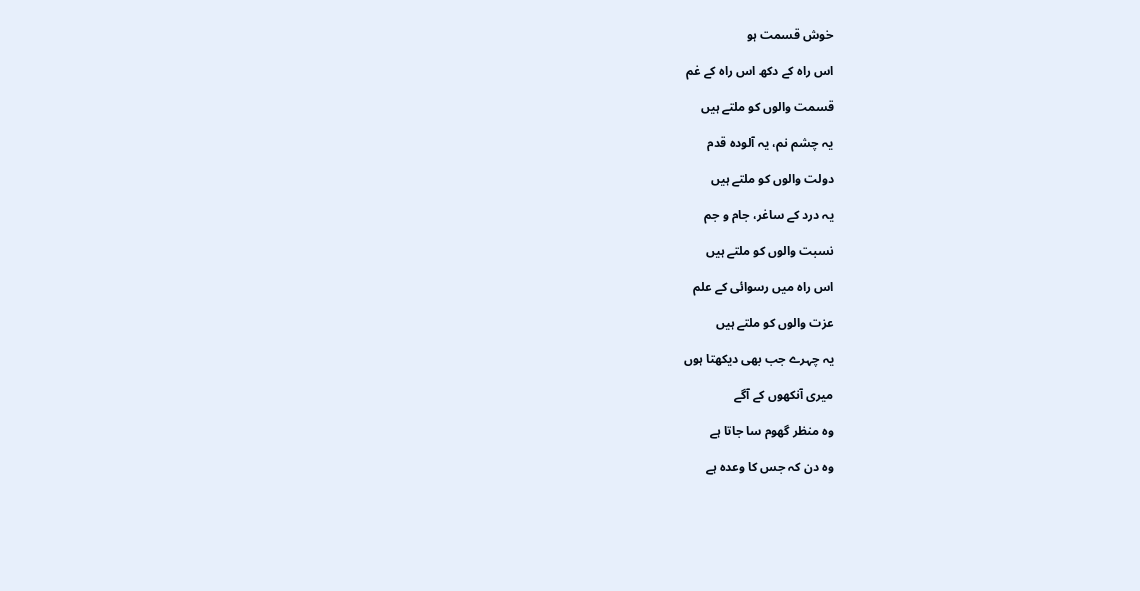خوش قسمت ہو

اس راہ کے دکھ اس راہ کے غم

قسمت والوں کو ملتے ہیں

یہ چشم نم، یہ آلودہ قدم

دولت والوں کو ملتے ہیں

یہ درد کے ساغر، جام و جم

نسبت والوں کو ملتے ہیں

اس راہ میں رسوائی کے علم

عزت والوں کو ملتے ہیں

یہ چہرے جب بھی دیکھتا ہوں

میری آنکھوں کے آگے

وہ منظر گھوم سا جاتا ہے

وہ دن کہ جس کا وعدہ ہے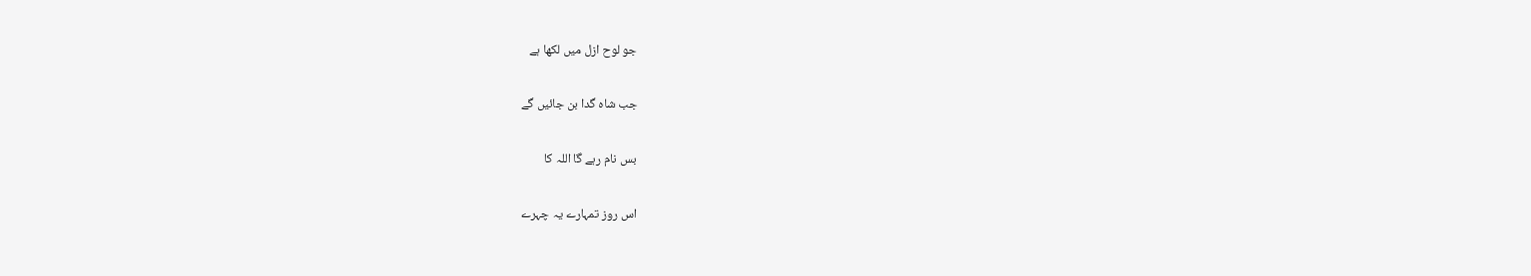جو لوح ازل میں لکھا ہے

جب شاہ گدا بن جائیں گے

بس نام رہے گا اللہ کا

اس روز تمہارے یہ چہرے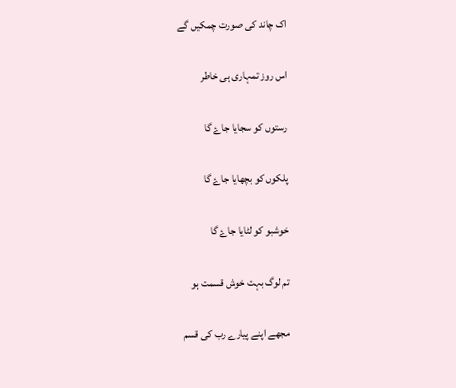اک چاند کی صورت چمکیں گے

اس روز تمہاری ہی خاطر

رستوں کو سجایا جاۓ گا

پلکوں کو بچھایا جاۓ گا

خوشبو کو لٹایا جاۓ گا

تم لوگ بہت خوش قسمت ہو

مجھے اپنے پیارے رب کی قسم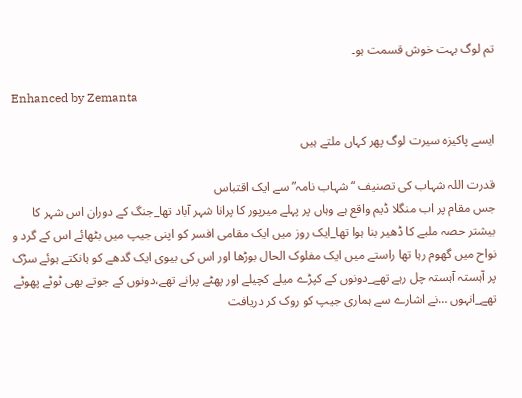تم لوگ بہت خوش قسمت ہو۔

Enhanced by Zemanta

ایسے پاکیزہ سیرت لوگ پھر کہاں ملتے ہیں

قدرت اللہ شہاب کی تصنیف “شہاب نامہ” سے ایک اقتباس
جس مقام پر اب منگلا ڈیم واقع ہے وہاں پر پہلے میرپور کا پرانا شہر آباد تھا_جنگ کے دوران اس شہر کا بیشتر حصہ ملبے کا ڈھیر بنا ہوا تھا_ایک روز میں ایک مقامی افسر کو اپنی جیپ میں بٹھائے اس کے گرد و نواح میں گھوم رہا تھا راستے میں ایک مفلوک الحال بوڑھا اور اس کی بیوی ایک گدھے کو ہانکتے ہوئے سڑک پر آہستہ آہستہ چل رہے تھے_دونوں کے کپڑے میلے کچیلے اور پھٹے پرانے تھے،دونوں کے جوتے بھی ٹوٹے پھوٹے تھے_انہوں …نے اشارے سے ہماری جیپ کو روک کر دریافت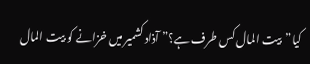کیا”بیت المال کس طرف ہے؟” آذاد کشمیر میں خزانے کو بیت المال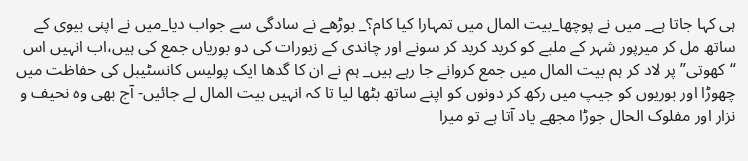ہی کہا جاتا ہے_ میں نے پوچھا_بیت المال میں تمہارا کیا کام؟_ بوڑھے نے سادگی سے جواب دیا_میں نے اپنی بیوی کے ساتھ مل کر میرپور شہر کے ملبے کو کرید کرید کر سونے اور چاندی کے زیورات کی دو بوریاں جمع کی ہیں،اب انہیں اس “کھوتی” پر لاد کر ہم بیت المال میں جمع کروانے جا رہے ہیں_ ہم نے ان کا گدھا ایک پولیس کانسٹیبل کی حفاظت میں چھوڑا اور بوریوں کو جیپ میں رکھ کر دونوں کو اپنے ساتھ بٹھا لیا تا کہ انہیں بیت المال لے جائیں- آج بھی وہ نحیف و نزار اور مفلوک الحال جوڑا مجھے یاد آتا ہے تو میرا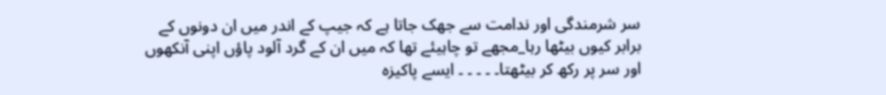سر شرمندگی اور ندامت سے جھک جاتا ہے کہ جیپ کے اندر میں ان دونوں کے برابر کیوں بیٹھا رہا_مجھے تو چاہیئے تھا کہ میں ان کے گرد آلود پاؤں اپنی آنکھوں اور سر پر رکھ کر بیٹھتا۔ ۔ ۔ ۔ ۔ ایسے پاکیزہ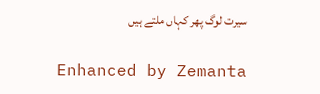سیرت لوگ پھر کہاں ملتے ہیں

Enhanced by Zemanta